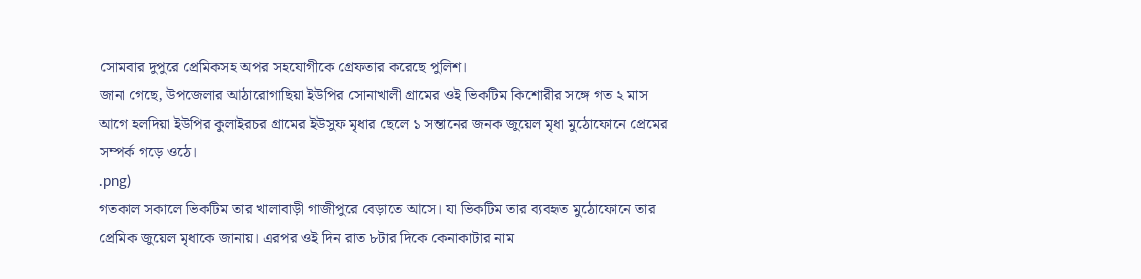সোমবার দুপুরে প্রেমিকসহ অপর সহযোগীকে গ্রেফতার করেছে পুলিশ।
জানা গেছে, উপজেলার আঠারোগাছিয়া ইউপির সোনাখালী গ্রামের ওই ভিকটিম কিশোরীর সঙ্গে গত ২ মাস আগে হলদিয়া ইউপির কুলাইরচর গ্রামের ইউসুফ মৃধার ছেলে ১ সন্তানের জনক জুয়েল মৃধা মুঠোফোনে প্রেমের সম্পর্ক গড়ে ওঠে।
.png)
গতকাল সকালে ভিকটিম তার খালাবাড়ী গাজীপুরে বেড়াতে আসে। যা ভিকটিম তার ব্যবহৃত মুঠোফোনে তার প্রেমিক জুয়েল মৃধাকে জানায়। এরপর ওই দিন রাত ৮টার দিকে কেনাকাটার নাম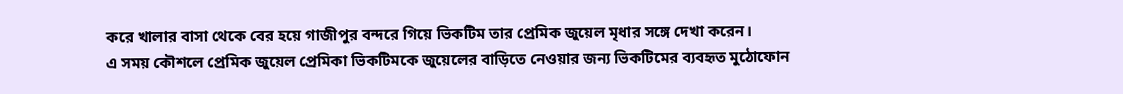করে খালার বাসা থেকে বের হয়ে গাজীপুর বন্দরে গিয়ে ভিকটিম তার প্রেমিক জুয়েল মৃধার সঙ্গে দেখা করেন।
এ সময় কৌশলে প্রেমিক জুয়েল প্রেমিকা ভিকটিমকে জুয়েলের বাড়িতে নেওয়ার জন্য ভিকটিমের ব্যবহৃত মুঠোফোন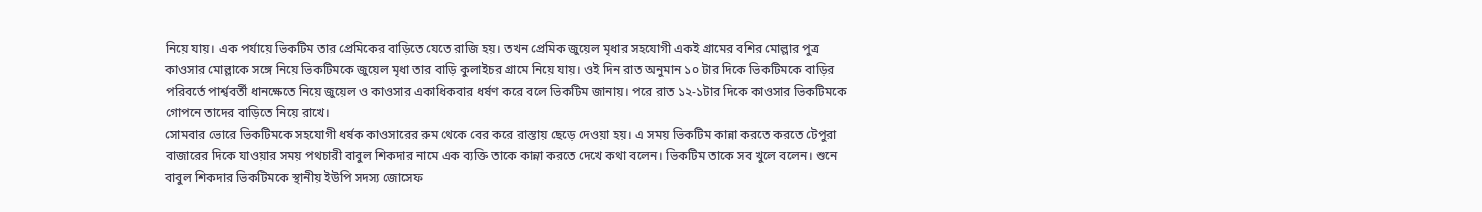নিয়ে যায়। এক পর্যায়ে ভিকটিম তার প্রেমিকের বাড়িতে যেতে রাজি হয়। তখন প্রেমিক জুয়েল মৃধার সহযোগী একই গ্রামের বশির মোল্লার পুত্র কাওসার মোল্লাকে সঙ্গে নিয়ে ভিকটিমকে জুয়েল মৃধা তার বাড়ি কুলাইচর গ্রামে নিয়ে যায়। ওই দিন রাত অনুমান ১০ টার দিকে ভিকটিমকে বাড়ির পরিবর্তে পার্শ্ববর্তী ধানক্ষেতে নিয়ে জুয়েল ও কাওসার একাধিকবার ধর্ষণ করে বলে ভিকটিম জানায়। পরে রাত ১২-১টার দিকে কাওসার ভিকটিমকে গোপনে তাদের বাড়িতে নিয়ে রাখে।
সোমবার ভোরে ভিকটিমকে সহযোগী ধর্ষক কাওসারের রুম থেকে বের করে রাস্তায় ছেড়ে দেওয়া হয়। এ সময় ভিকটিম কান্না করতে করতে টেপুরা বাজারের দিকে যাওয়ার সময় পথচারী বাবুল শিকদার নামে এক ব্যক্তি তাকে কান্না করতে দেখে কথা বলেন। ভিকটিম তাকে সব খুলে বলেন। শুনে বাবুল শিকদার ভিকটিমকে স্থানীয় ইউপি সদস্য জোসেফ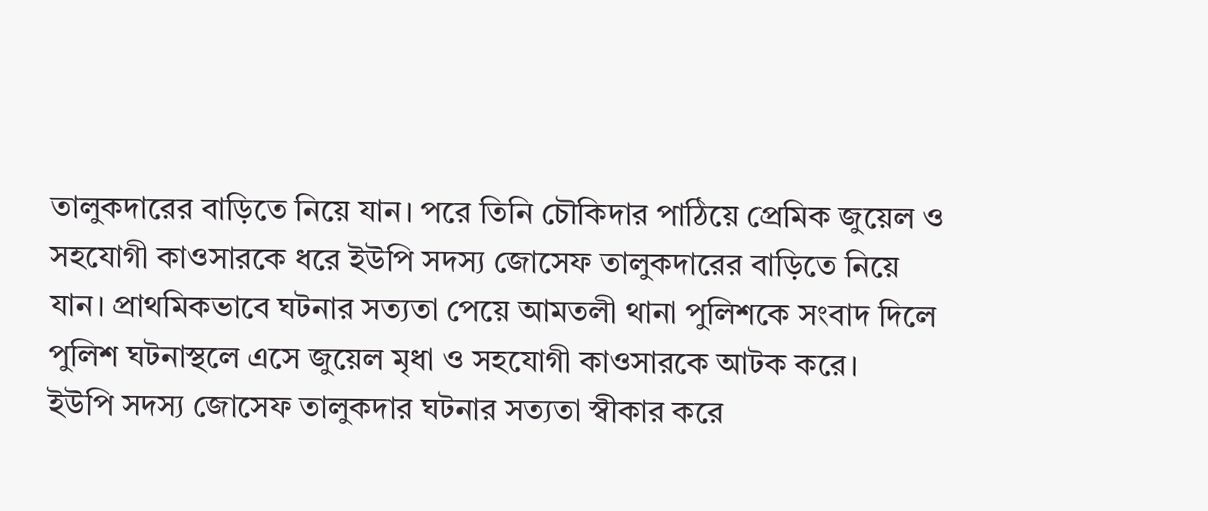তালুকদারের বাড়িতে নিয়ে যান। পরে তিনি চৌকিদার পাঠিয়ে প্রেমিক জুয়েল ও সহযোগী কাওসারকে ধরে ইউপি সদস্য জোসেফ তালুকদারের বাড়িতে নিয়ে যান। প্রাথমিকভাবে ঘটনার সত্যতা পেয়ে আমতলী থানা পুলিশকে সংবাদ দিলে পুলিশ ঘটনাস্থলে এসে জুয়েল মৃধা ও সহযোগী কাওসারকে আটক করে।
ইউপি সদস্য জোসেফ তালুকদার ঘটনার সত্যতা স্বীকার করে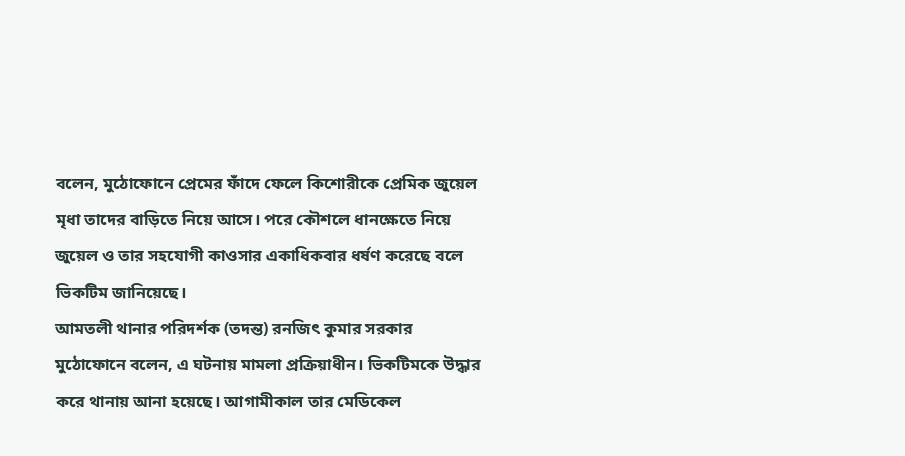বলেন, মুঠোফোনে প্রেমের ফাঁদে ফেলে কিশোরীকে প্রেমিক জুয়েল মৃধা তাদের বাড়িতে নিয়ে আসে। পরে কৌশলে ধানক্ষেতে নিয়ে জুয়েল ও তার সহযোগী কাওসার একাধিকবার ধর্ষণ করেছে বলে ভিকটিম জানিয়েছে।
আমতলী থানার পরিদর্শক (তদন্ত) রনজিৎ কুমার সরকার মুঠোফোনে বলেন, এ ঘটনায় মামলা প্রক্রিয়াধীন। ভিকটিমকে উদ্ধার করে থানায় আনা হয়েছে। আগামীকাল তার মেডিকেল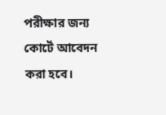পরীক্ষার জন্য কোর্টে আবেদন করা হবে।